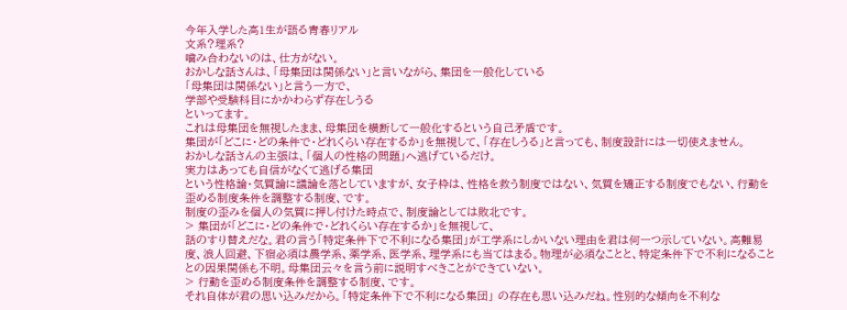今年入学した高1生が語る青春リアル
文系?理系?
噛み合わないのは、仕方がない。
おかしな話さんは、「母集団は関係ない」と言いながら、集団を一般化している
「母集団は関係ない」と言う一方で、
学部や受験科目にかかわらず存在しうる
といってます。
これは母集団を無視したまま、母集団を横断して一般化するという自己矛盾です。
集団が「どこに・どの条件で・どれくらい存在するか」を無視して、「存在しうる」と言っても、制度設計には一切使えません。
おかしな話さんの主張は、「個人の性格の問題」へ逃げているだけ。
実力はあっても自信がなくて逃げる集団
という性格論・気質論に議論を落としていますが、女子枠は、性格を救う制度ではない、気質を矯正する制度でもない、行動を歪める制度条件を調整する制度、です。
制度の歪みを個人の気質に押し付けた時点で、制度論としては敗北です。
> 集団が「どこに・どの条件で・どれくらい存在するか」を無視して、
話のすり替えだな。君の言う「特定条件下で不利になる集団」が工学系にしかいない理由を君は何一つ示していない。高難易度、浪人回避、下宿必須は農学系、薬学系、医学系、理学系にも当てはまる。物理が必須なことと、特定条件下で不利になることとの因果関係も不明。母集団云々を言う前に説明すべきことができていない。
> 行動を歪める制度条件を調整する制度、です。
それ自体が君の思い込みだから。「特定条件下で不利になる集団」 の存在も思い込みだね。性別的な傾向を不利な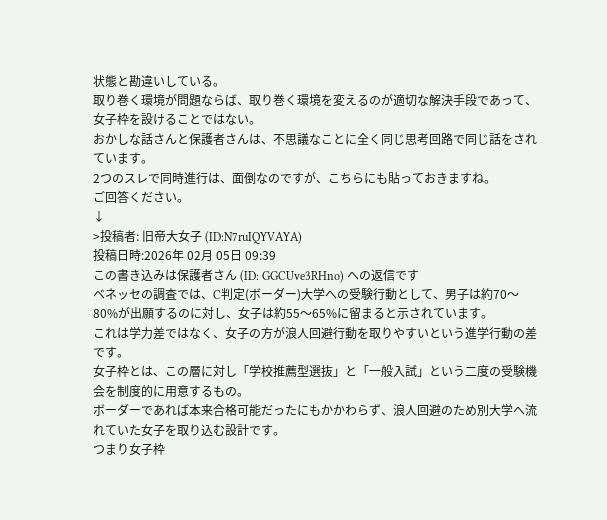状態と勘違いしている。
取り巻く環境が問題ならば、取り巻く環境を変えるのが適切な解決手段であって、女子枠を設けることではない。
おかしな話さんと保護者さんは、不思議なことに全く同じ思考回路で同じ話をされています。
2つのスレで同時進行は、面倒なのですが、こちらにも貼っておきますね。
ご回答ください。
↓
>投稿者: 旧帝大女子 (ID:N7ruIQYVAYA)
投稿日時:2026年 02月 05日 09:39
この書き込みは保護者さん (ID: GGCUve3RHno) への返信です
ベネッセの調査では、C判定(ボーダー)大学への受験行動として、男子は約70〜80%が出願するのに対し、女子は約55〜65%に留まると示されています。
これは学力差ではなく、女子の方が浪人回避行動を取りやすいという進学行動の差です。
女子枠とは、この層に対し「学校推薦型選抜」と「一般入試」という二度の受験機会を制度的に用意するもの。
ボーダーであれば本来合格可能だったにもかかわらず、浪人回避のため別大学へ流れていた女子を取り込む設計です。
つまり女子枠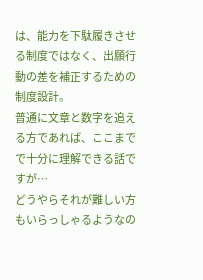は、能力を下駄履きさせる制度ではなく、出願行動の差を補正するための制度設計。
普通に文章と数字を追える方であれば、ここまでで十分に理解できる話ですが…
どうやらそれが難しい方もいらっしゃるようなの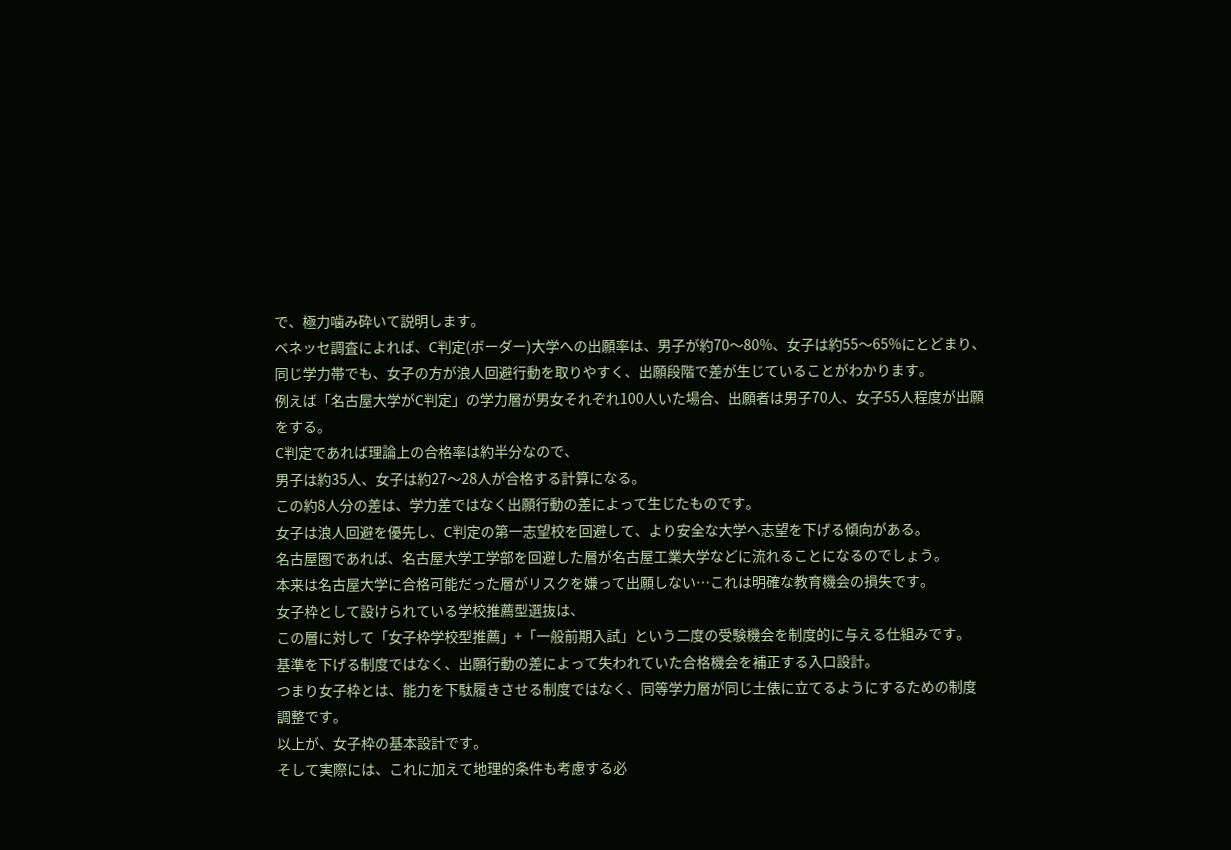で、極力噛み砕いて説明します。
ベネッセ調査によれば、C判定(ボーダー)大学への出願率は、男子が約70〜80%、女子は約55〜65%にとどまり、同じ学力帯でも、女子の方が浪人回避行動を取りやすく、出願段階で差が生じていることがわかります。
例えば「名古屋大学がC判定」の学力層が男女それぞれ100人いた場合、出願者は男子70人、女子55人程度が出願をする。
C判定であれば理論上の合格率は約半分なので、
男子は約35人、女子は約27〜28人が合格する計算になる。
この約8人分の差は、学力差ではなく出願行動の差によって生じたものです。
女子は浪人回避を優先し、C判定の第一志望校を回避して、より安全な大学へ志望を下げる傾向がある。
名古屋圏であれば、名古屋大学工学部を回避した層が名古屋工業大学などに流れることになるのでしょう。
本来は名古屋大学に合格可能だった層がリスクを嫌って出願しない…これは明確な教育機会の損失です。
女子枠として設けられている学校推薦型選抜は、
この層に対して「女子枠学校型推薦」+「一般前期入試」という二度の受験機会を制度的に与える仕組みです。
基準を下げる制度ではなく、出願行動の差によって失われていた合格機会を補正する入口設計。
つまり女子枠とは、能力を下駄履きさせる制度ではなく、同等学力層が同じ土俵に立てるようにするための制度調整です。
以上が、女子枠の基本設計です。
そして実際には、これに加えて地理的条件も考慮する必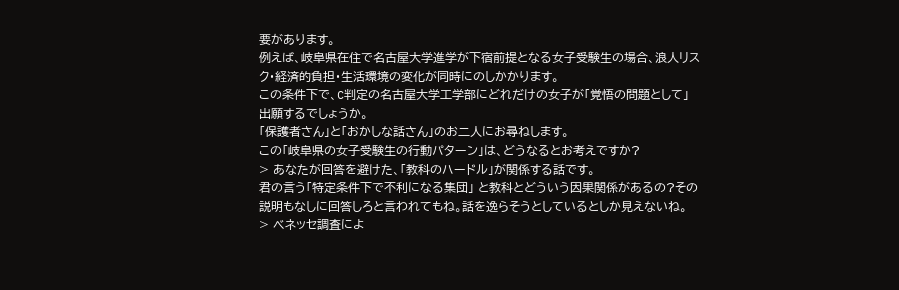要があります。
例えば、岐阜県在住で名古屋大学進学が下宿前提となる女子受験生の場合、浪人リスク・経済的負担・生活環境の変化が同時にのしかかります。
この条件下で、C判定の名古屋大学工学部にどれだけの女子が「覚悟の問題として」出願するでしょうか。
「保護者さん」と「おかしな話さん」のお二人にお尋ねします。
この「岐阜県の女子受験生の行動パターン」は、どうなるとお考えですか?
> あなたが回答を避けた、「教科のハードル」が関係する話です。
君の言う「特定条件下で不利になる集団」 と教科とどういう因果関係があるの?その説明もなしに回答しろと言われてもね。話を逸らそうとしているとしか見えないね。
> ベネッセ調査によ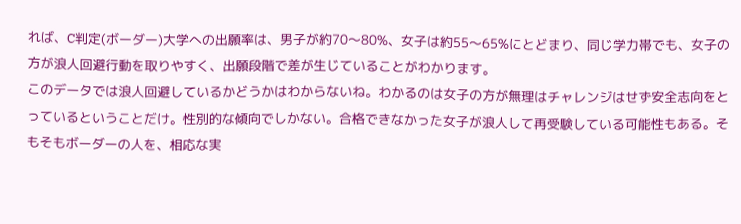れば、C判定(ボーダー)大学への出願率は、男子が約70〜80%、女子は約55〜65%にとどまり、同じ学力帯でも、女子の方が浪人回避行動を取りやすく、出願段階で差が生じていることがわかります。
このデータでは浪人回避しているかどうかはわからないね。わかるのは女子の方が無理はチャレンジはせず安全志向をとっているということだけ。性別的な傾向でしかない。合格できなかった女子が浪人して再受験している可能性もある。そもそもボーダーの人を、相応な実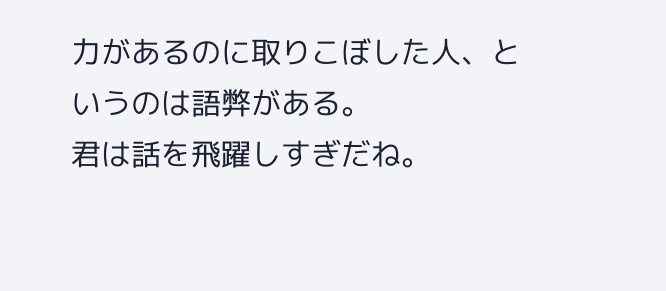力があるのに取りこぼした人、というのは語弊がある。
君は話を飛躍しすぎだね。